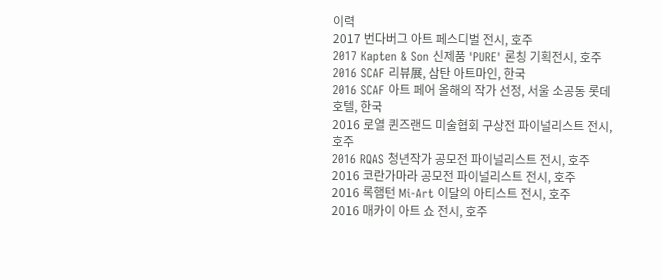이력
2017 번다버그 아트 페스디벌 전시, 호주
2017 Kapten & Son 신제품 'PURE' 론칭 기획전시, 호주
2016 SCAF 리뷰展, 삼탄 아트마인, 한국
2016 SCAF 아트 페어 올해의 작가 선정, 서울 소공동 롯데호텔, 한국
2016 로열 퀸즈랜드 미술협회 구상전 파이널리스트 전시, 호주
2016 RQAS 청년작가 공모전 파이널리스트 전시, 호주
2016 코란가마라 공모전 파이널리스트 전시, 호주
2016 록햄턴 Mi-Art 이달의 아티스트 전시, 호주
2016 매카이 아트 쇼 전시, 호주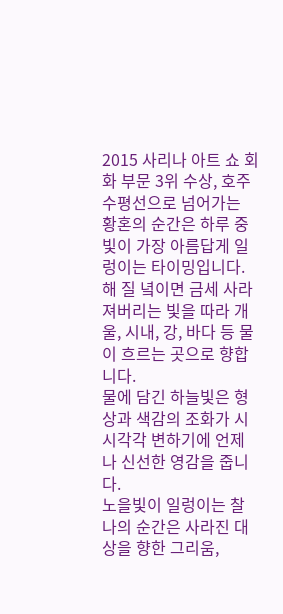2015 사리나 아트 쇼 회화 부문 3위 수상, 호주
수평선으로 넘어가는 황혼의 순간은 하루 중 빛이 가장 아름답게 일렁이는 타이밍입니다.
해 질 녘이면 금세 사라져버리는 빛을 따라 개울, 시내, 강, 바다 등 물이 흐르는 곳으로 향합니다.
물에 담긴 하늘빛은 형상과 색감의 조화가 시시각각 변하기에 언제나 신선한 영감을 줍니다.
노을빛이 일렁이는 찰나의 순간은 사라진 대상을 향한 그리움,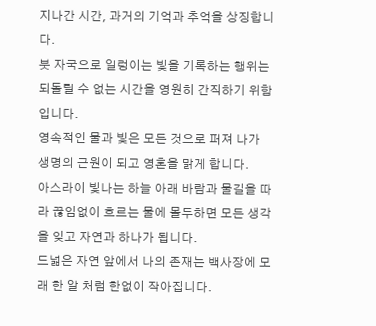지나간 시간, 과거의 기억과 추억을 상징합니다.
붓 자국으로 일렁이는 빛을 기록하는 행위는 되돌릴 수 없는 시간을 영원히 간직하기 위함입니다.
영속적인 물과 빛은 모든 것으로 퍼져 나가 생명의 근원이 되고 영혼을 맑게 합니다.
아스라이 빛나는 하늘 아래 바람과 물길을 따라 끊임없이 흐르는 물에 몰두하면 모든 생각을 잊고 자연과 하나가 됩니다.
드넓은 자연 앞에서 나의 존재는 백사장에 모래 한 알 처럼 한없이 작아집니다.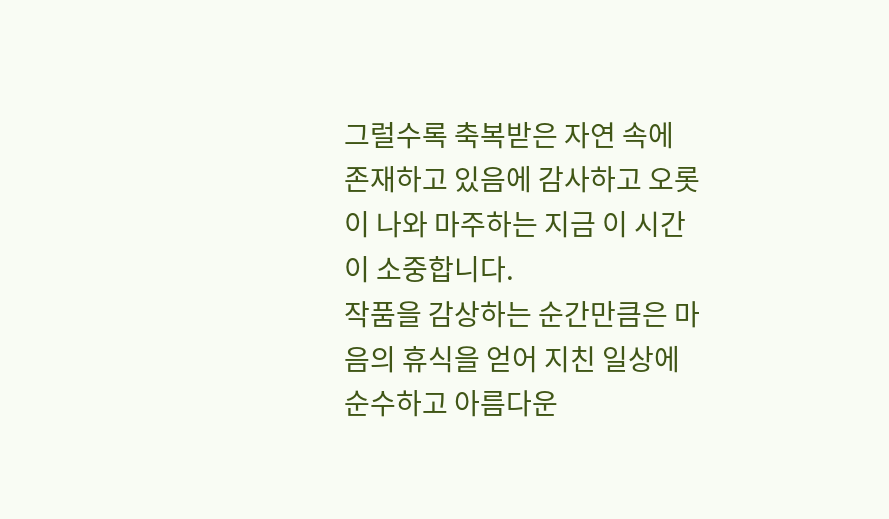그럴수록 축복받은 자연 속에 존재하고 있음에 감사하고 오롯이 나와 마주하는 지금 이 시간이 소중합니다.
작품을 감상하는 순간만큼은 마음의 휴식을 얻어 지친 일상에 순수하고 아름다운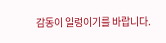감동이 일렁이기를 바랍니다.